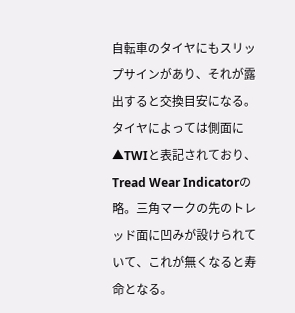自転車のタイヤにもスリップサインがあり、それが露出すると交換目安になる。タイヤによっては側面に▲TWIと表記されており、Tread Wear Indicatorの略。三角マークの先のトレッド面に凹みが設けられていて、これが無くなると寿命となる。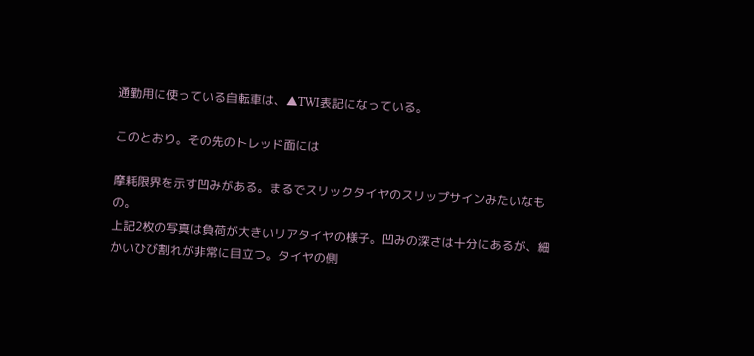通勤用に使っている自転車は、▲TWI表記になっている。

このとおり。その先のトレッド面には

摩耗限界を示す凹みがある。まるでスリックタイヤのスリップサインみたいなもの。
上記2枚の写真は負荷が大きいリアタイヤの様子。凹みの深さは十分にあるが、細かいひび割れが非常に目立つ。タイヤの側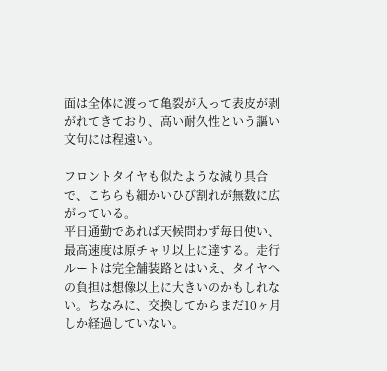面は全体に渡って亀裂が入って表皮が剥がれてきており、高い耐久性という謳い文句には程遠い。

フロントタイヤも似たような減り具合で、こちらも細かいひび割れが無数に広がっている。
平日通勤であれば天候問わず毎日使い、最高速度は原チャリ以上に達する。走行ルートは完全舗装路とはいえ、タイヤへの負担は想像以上に大きいのかもしれない。ちなみに、交換してからまだ10ヶ月しか経過していない。